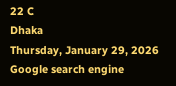22 C
Dhaka
Thursday, January 29, 2026
Google search engine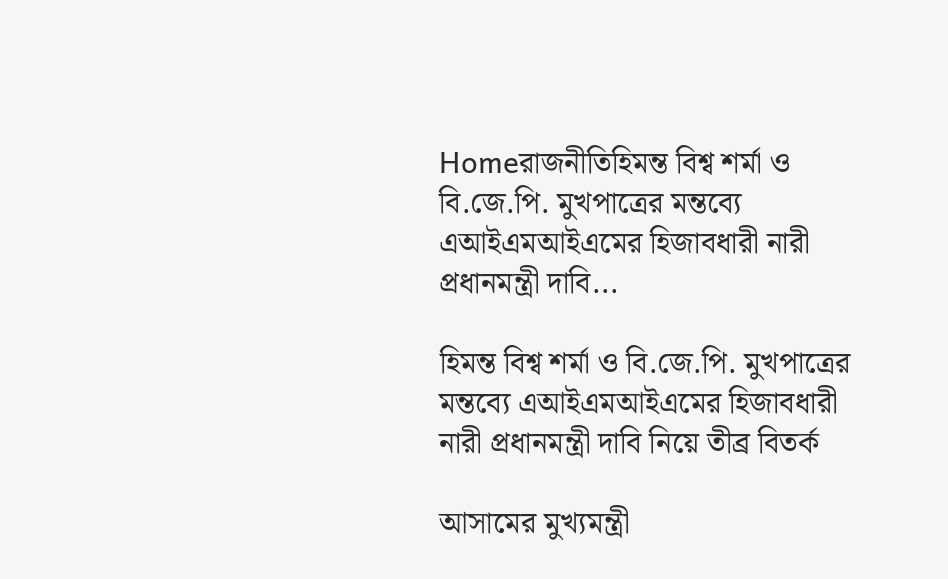Homeরাজনীতিহিমন্ত বিশ্ব শর্মা ও বি.জে.পি. মুখপাত্রের মন্তব্যে এআইএমআইএমের হিজাবধারী নারী প্রধানমন্ত্রী দাবি...

হিমন্ত বিশ্ব শর্মা ও বি.জে.পি. মুখপাত্রের মন্তব্যে এআইএমআইএমের হিজাবধারী নারী প্রধানমন্ত্রী দাবি নিয়ে তীব্র বিতর্ক

আসামের মুখ্যমন্ত্রী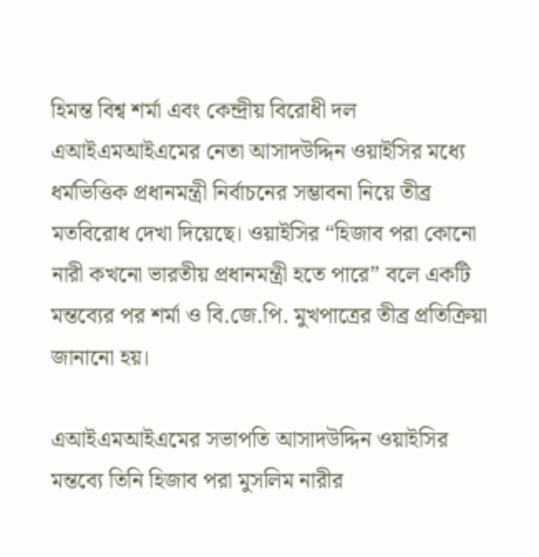হিমন্ত বিশ্ব শর্মা এবং কেন্দ্রীয় বিরোধী দল এআইএমআইএমের নেতা আসাদউদ্দিন ওয়াইসির মধ্যে ধর্মভিত্তিক প্রধানমন্ত্রী নির্বাচনের সম্ভাবনা নিয়ে তীব্র মতবিরোধ দেখা দিয়েছে। ওয়াইসির “হিজাব পরা কোনো নারী কখনো ভারতীয় প্রধানমন্ত্রী হতে পারে” বলে একটি মন্তব্যের পর শর্মা ও বি.জে.পি. মুখপাত্রের তীব্র প্রতিক্রিয়া জানানো হয়।

এআইএমআইএমের সভাপতি আসাদউদ্দিন ওয়াইসির মন্তব্যে তিনি হিজাব পরা মুসলিম নারীর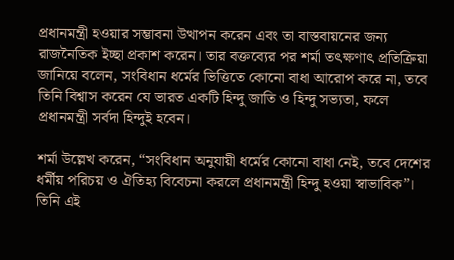প্রধানমন্ত্রী হওয়ার সম্ভাবনা উত্থাপন করেন এবং তা বাস্তবায়নের জন্য রাজনৈতিক ইচ্ছা প্রকাশ করেন। তার বক্তব্যের পর শর্মা তৎক্ষণাৎ প্রতিক্রিয়া জানিয়ে বলেন, সংবিধান ধর্মের ভিত্তিতে কোনো বাধা আরোপ করে না, তবে তিনি বিশ্বাস করেন যে ভারত একটি হিন্দু জাতি ও হিন্দু সভ্যতা, ফলে প্রধানমন্ত্রী সর্বদা হিন্দুই হবেন।

শর্মা উল্লেখ করেন, “সংবিধান অনুযায়ী ধর্মের কোনো বাধা নেই, তবে দেশের ধর্মীয় পরিচয় ও ঐতিহ্য বিবেচনা করলে প্রধানমন্ত্রী হিন্দু হওয়া স্বাভাবিক”। তিনি এই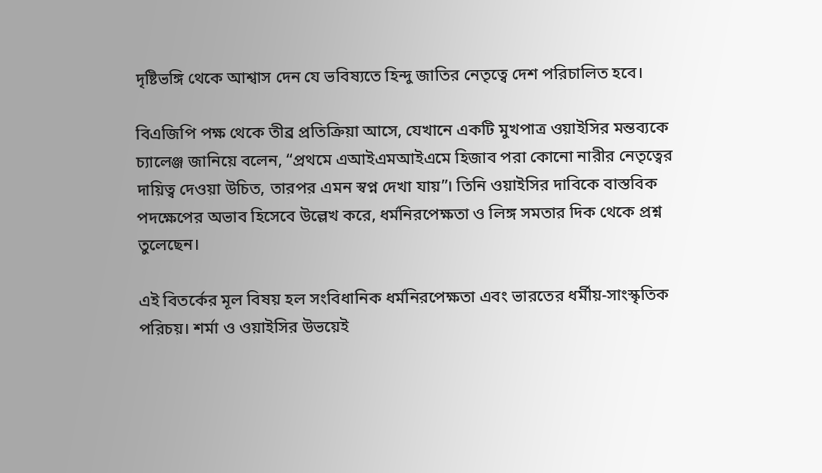দৃষ্টিভঙ্গি থেকে আশ্বাস দেন যে ভবিষ্যতে হিন্দু জাতির নেতৃত্বে দেশ পরিচালিত হবে।

বিএজিপি পক্ষ থেকে তীব্র প্রতিক্রিয়া আসে, যেখানে একটি মুখপাত্র ওয়াইসির মন্তব্যকে চ্যালেঞ্জ জানিয়ে বলেন, “প্রথমে এআইএমআইএমে হিজাব পরা কোনো নারীর নেতৃত্বের দায়িত্ব দেওয়া উচিত, তারপর এমন স্বপ্ন দেখা যায়”। তিনি ওয়াইসির দাবিকে বাস্তবিক পদক্ষেপের অভাব হিসেবে উল্লেখ করে, ধর্মনিরপেক্ষতা ও লিঙ্গ সমতার দিক থেকে প্রশ্ন তুলেছেন।

এই বিতর্কের মূল বিষয় হল সংবিধানিক ধর্মনিরপেক্ষতা এবং ভারতের ধর্মীয়-সাংস্কৃতিক পরিচয়। শর্মা ও ওয়াইসির উভয়েই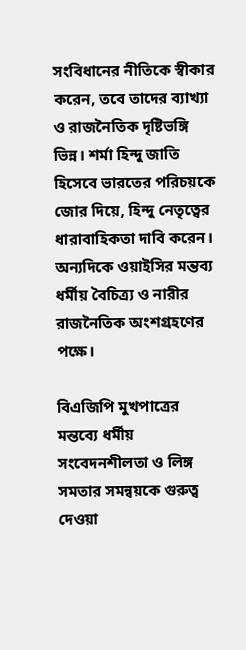সংবিধানের নীতিকে স্বীকার করেন, তবে তাদের ব্যাখ্যা ও রাজনৈতিক দৃষ্টিভঙ্গি ভিন্ন। শর্মা হিন্দু জাতি হিসেবে ভারতের পরিচয়কে জোর দিয়ে, হিন্দু নেতৃত্বের ধারাবাহিকতা দাবি করেন। অন্যদিকে ওয়াইসির মন্তব্য ধর্মীয় বৈচিত্র্য ও নারীর রাজনৈতিক অংশগ্রহণের পক্ষে।

বিএজিপি মুখপাত্রের মন্তব্যে ধর্মীয় সংবেদনশীলতা ও লিঙ্গ সমতার সমন্বয়কে গুরুত্ব দেওয়া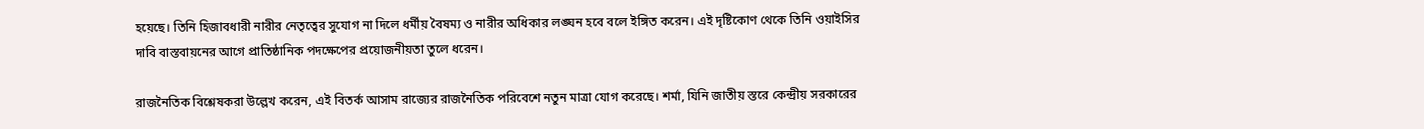হয়েছে। তিনি হিজাবধারী নারীর নেতৃত্বের সুযোগ না দিলে ধর্মীয় বৈষম্য ও নারীর অধিকার লঙ্ঘন হবে বলে ইঙ্গিত করেন। এই দৃষ্টিকোণ থেকে তিনি ওয়াইসির দাবি বাস্তবায়নের আগে প্রাতিষ্ঠানিক পদক্ষেপের প্রয়োজনীয়তা তুলে ধরেন।

রাজনৈতিক বিশ্লেষকরা উল্লেখ করেন, এই বিতর্ক আসাম রাজ্যের রাজনৈতিক পরিবেশে নতুন মাত্রা যোগ করেছে। শর্মা, যিনি জাতীয় স্তরে কেন্দ্রীয় সরকারের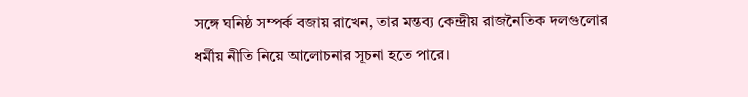সঙ্গে ঘনিষ্ঠ সম্পর্ক বজায় রাখেন, তার মন্তব্য কেন্দ্রীয় রাজনৈতিক দলগুলোর ধর্মীয় নীতি নিয়ে আলোচনার সূচনা হতে পারে।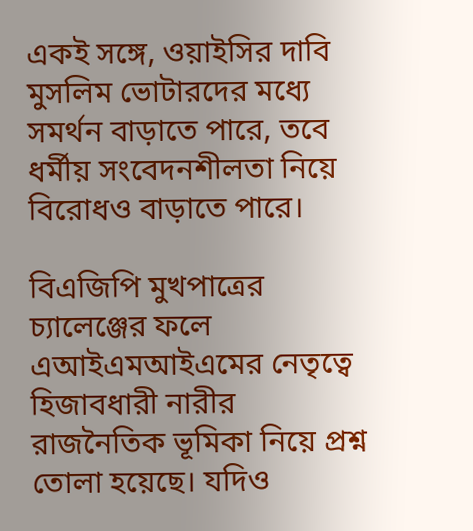একই সঙ্গে, ওয়াইসির দাবি মুসলিম ভোটারদের মধ্যে সমর্থন বাড়াতে পারে, তবে ধর্মীয় সংবেদনশীলতা নিয়ে বিরোধও বাড়াতে পারে।

বিএজিপি মুখপাত্রের চ্যালেঞ্জের ফলে এআইএমআইএমের নেতৃত্বে হিজাবধারী নারীর রাজনৈতিক ভূমিকা নিয়ে প্রশ্ন তোলা হয়েছে। যদিও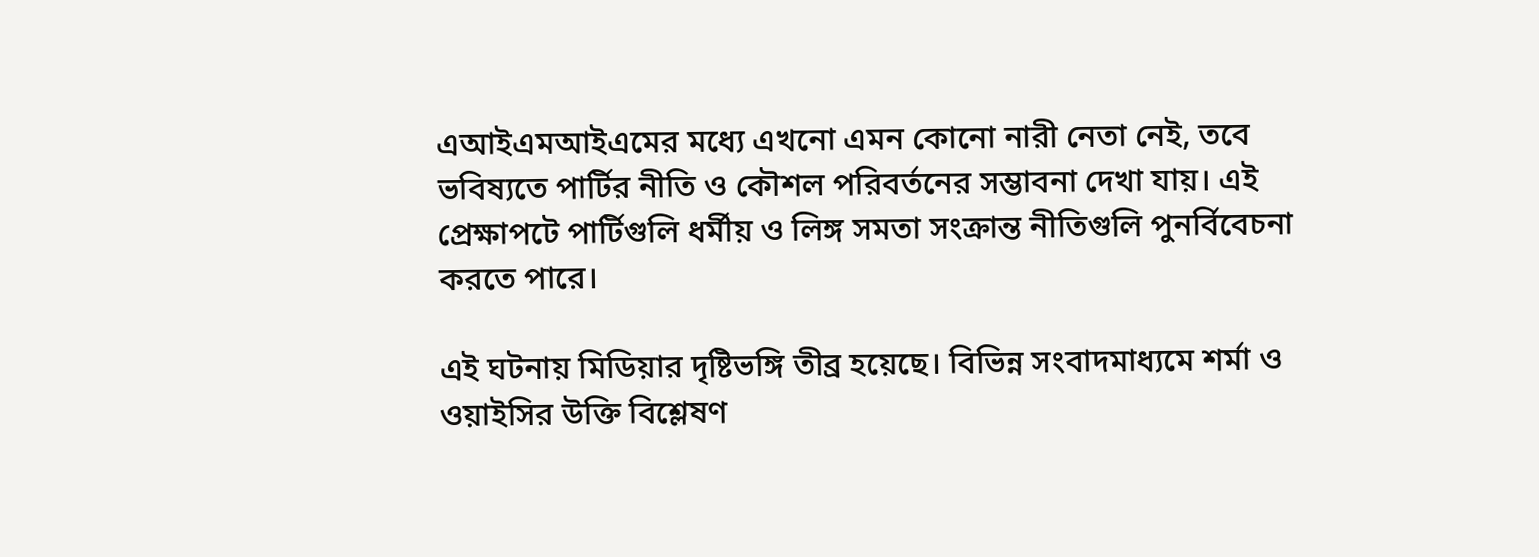এআইএমআইএমের মধ্যে এখনো এমন কোনো নারী নেতা নেই, তবে ভবিষ্যতে পার্টির নীতি ও কৌশল পরিবর্তনের সম্ভাবনা দেখা যায়। এই প্রেক্ষাপটে পার্টিগুলি ধর্মীয় ও লিঙ্গ সমতা সংক্রান্ত নীতিগুলি পুনর্বিবেচনা করতে পারে।

এই ঘটনায় মিডিয়ার দৃষ্টিভঙ্গি তীব্র হয়েছে। বিভিন্ন সংবাদমাধ্যমে শর্মা ও ওয়াইসির উক্তি বিশ্লেষণ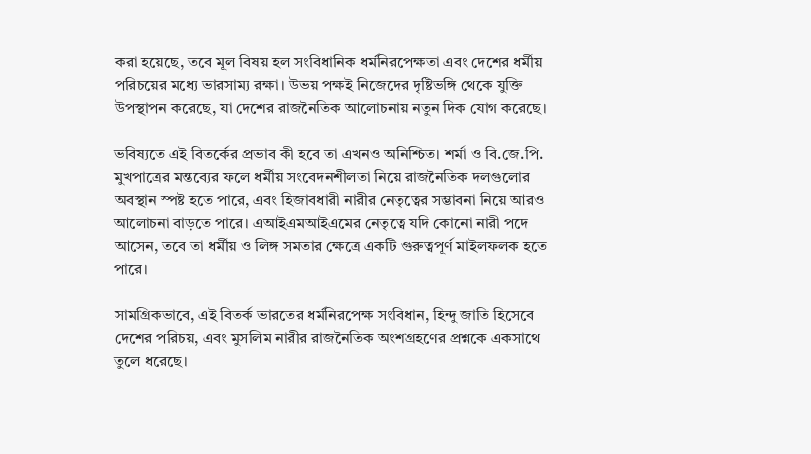করা হয়েছে, তবে মূল বিষয় হল সংবিধানিক ধর্মনিরপেক্ষতা এবং দেশের ধর্মীয় পরিচয়ের মধ্যে ভারসাম্য রক্ষা। উভয় পক্ষই নিজেদের দৃষ্টিভঙ্গি থেকে যুক্তি উপস্থাপন করেছে, যা দেশের রাজনৈতিক আলোচনায় নতুন দিক যোগ করেছে।

ভবিষ্যতে এই বিতর্কের প্রভাব কী হবে তা এখনও অনিশ্চিত। শর্মা ও বি.জে.পি. মুখপাত্রের মন্তব্যের ফলে ধর্মীয় সংবেদনশীলতা নিয়ে রাজনৈতিক দলগুলোর অবস্থান স্পষ্ট হতে পারে, এবং হিজাবধারী নারীর নেতৃত্বের সম্ভাবনা নিয়ে আরও আলোচনা বাড়তে পারে। এআইএমআইএমের নেতৃত্বে যদি কোনো নারী পদে আসেন, তবে তা ধর্মীয় ও লিঙ্গ সমতার ক্ষেত্রে একটি গুরুত্বপূর্ণ মাইলফলক হতে পারে।

সামগ্রিকভাবে, এই বিতর্ক ভারতের ধর্মনিরপেক্ষ সংবিধান, হিন্দু জাতি হিসেবে দেশের পরিচয়, এবং মুসলিম নারীর রাজনৈতিক অংশগ্রহণের প্রশ্নকে একসাথে তুলে ধরেছে।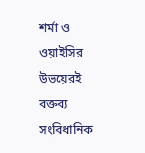শর্মা ও ওয়াইসির উভয়েরই বক্তব্য সংবিধানিক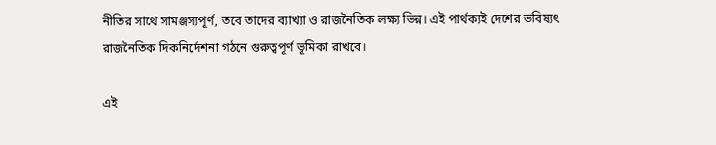নীতির সাথে সামঞ্জস্যপূর্ণ, তবে তাদের ব্যাখ্যা ও রাজনৈতিক লক্ষ্য ভিন্ন। এই পার্থক্যই দেশের ভবিষ্যৎ রাজনৈতিক দিকনির্দেশনা গঠনে গুরুত্বপূর্ণ ভূমিকা রাখবে।

এই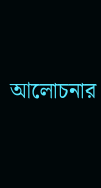আলোচনার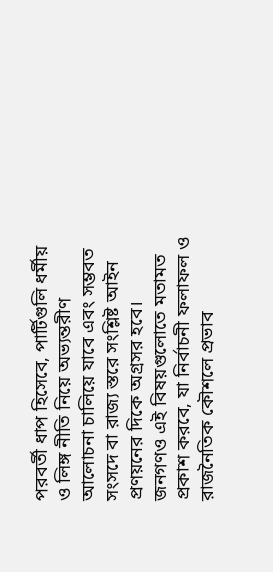পরবর্তী ধাপ হিসেবে, পার্টিগুলি ধর্মীয় ও লিঙ্গ নীতি নিয়ে অভ্যন্তরীণ আলোচনা চালিয়ে যাবে এবং সম্ভবত সংসদে বা রাজ্য স্তরে সংশ্লিষ্ট আইন প্রণয়নের দিকে অগ্রসর হবে। জনগণও এই বিষয়গুলোতে মতামত প্রকাশ করবে, যা নির্বাচনী ফলাফল ও রাজনৈতিক কৌশলে প্রভাব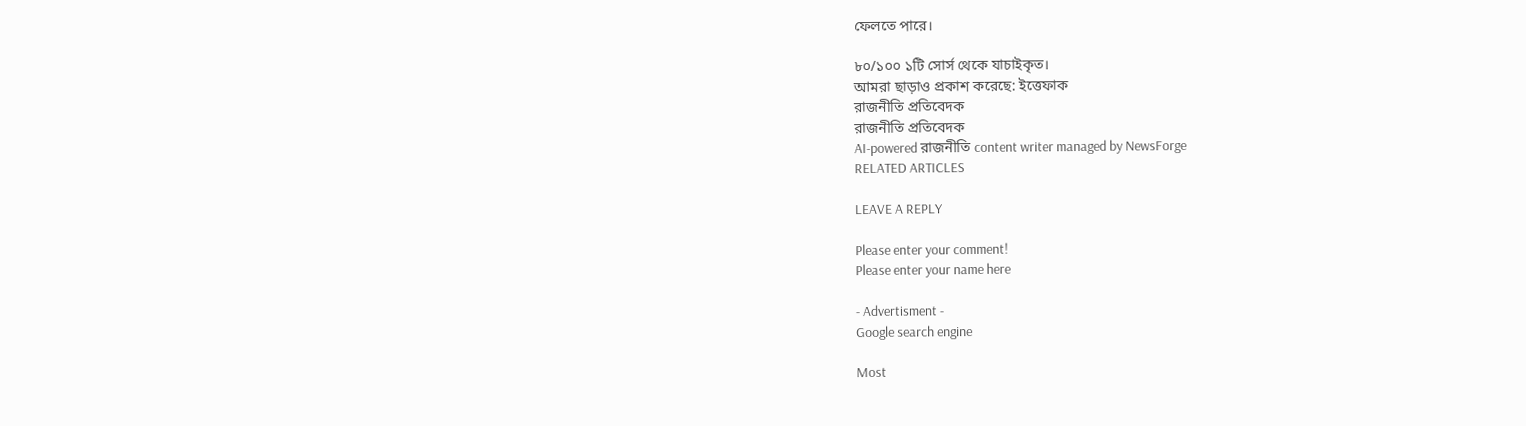ফেলতে পারে।

৮০/১০০ ১টি সোর্স থেকে যাচাইকৃত।
আমরা ছাড়াও প্রকাশ করেছে: ইত্তেফাক
রাজনীতি প্রতিবেদক
রাজনীতি প্রতিবেদক
AI-powered রাজনীতি content writer managed by NewsForge
RELATED ARTICLES

LEAVE A REPLY

Please enter your comment!
Please enter your name here

- Advertisment -
Google search engine

Most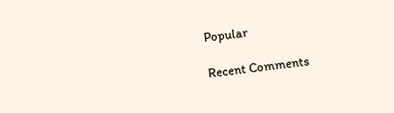Popular

Recent Comments